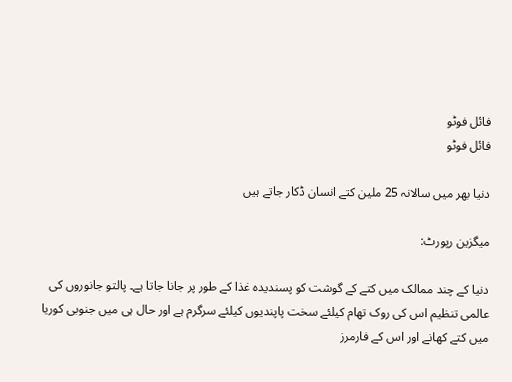فائل فوٹو
فائل فوٹو

دنیا بھر میں سالانہ 25 ملین کتے انسان ڈکار جاتے ہیں

میگزین رپورٹ:

دنیا کے چند ممالک میں کتے کے گوشت کو پسندیدہ غذا کے طور پر جانا جاتا ہے۔ پالتو جانوروں کی عالمی تنظیم اس کی روک تھام کیلئے سخت پاپندیوں کیلئے سرگرم ہے اور حال ہی میں جنوبی کوریا میں کتے کھانے اور اس کے فارمرز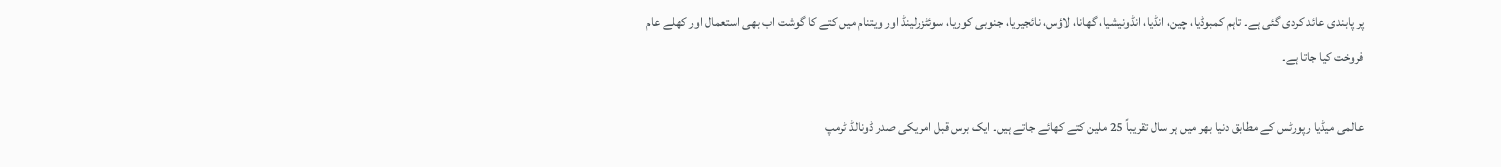پر پابندی عائد کردی گئی ہے۔ تاہم کمبوڈیا، چین، انڈیا، انڈونیشیا، گھانا، لاؤس، نائجیریا، جنوبی کوریا، سوئٹزرلینڈ اور ویتنام میں کتے کا گوشت اب بھی استعمال اور کھلے عام فروخت کیا جاتا ہے۔

عالمی میڈیا رپورٹس کے مطابق دنیا بھر میں ہر سال تقریباً 25 ملین کتے کھائے جاتے ہیں۔ ایک برس قبل امریکی صدر ڈونالڈ ٹرمپ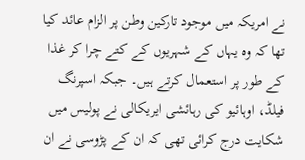نے امریکہ میں موجود تارکین وطن پر الزام عائد کیا تھا کہ وہ یہاں کے شہریوں کے کتے چرا کر غذا کے طور پر استعمال کرتے ہیں۔ جبکہ اسپرنگ فیلڈ، اوہائیو کی رہائشی ایریکالی نے پولیس میں شکایت درج کرائی تھی کہ ان کے پڑوسی نے ان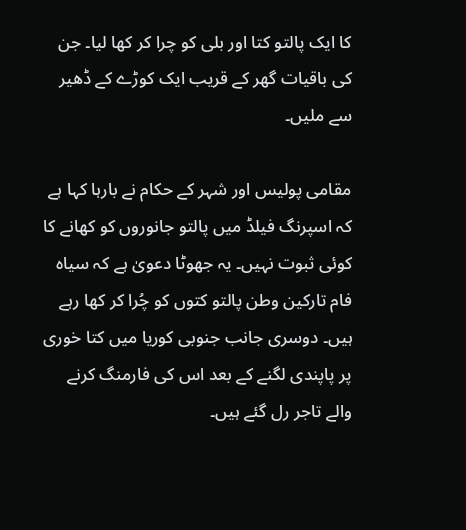کا ایک پالتو کتا اور بلی کو چرا کر کھا لیا۔ جن کی باقیات گھر کے قریب ایک کوڑے کے ڈھیر سے ملیں۔

مقامی پولیس اور شہر کے حکام نے بارہا کہا ہے کہ اسپرنگ فیلڈ میں پالتو جانوروں کو کھانے کا کوئی ثبوت نہیں۔ یہ جھوٹا دعویٰ ہے کہ سیاہ فام تارکین وطن پالتو کتوں کو چُرا کر کھا رہے ہیں۔ دوسری جانب جنوبی کوریا میں کتا خوری پر پاپندی لگنے کے بعد اس کی فارمنگ کرنے والے تاجر رل گئے ہیں۔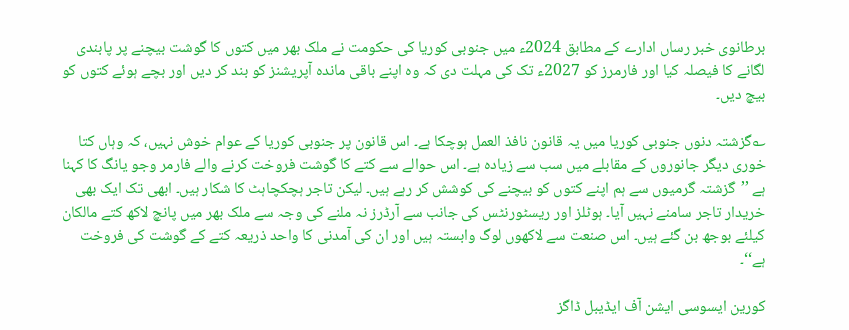برطانوی خبر رساں ادارے کے مطابق 2024ء میں جنوبی کوریا کی حکومت نے ملک بھر میں کتوں کا گوشت بیچنے پر پابندی لگانے کا فیصلہ کیا اور فارمرز کو 2027ء تک کی مہلت دی کہ وہ اپنے باقی ماندہ آپریشنز کو بند کر دیں اور بچے ہوئے کتوں کو بیچ دیں۔

؎گزشتہ دنوں جنوبی کوریا میں یہ قانون نافذ العمل ہوچکا ہے۔ اس قانون پر جنوبی کوریا کے عوام خوش نہیں، کہ وہاں کتا خوری دیگر جانوروں کے مقابلے میں سب سے زیادہ ہے۔ اس حوالے سے کتے کا گوشت فروخت کرنے والے فارمر وجو یانگ کا کہنا ہے ’’گزشتہ گرمیوں سے ہم اپنے کتوں کو بیچنے کی کوشش کر رہے ہیں۔ لیکن تاجر ہچکچاہٹ کا شکار ہیں۔ ابھی تک ایک بھی خریدار تاجر سامنے نہیں آیا۔ ہوٹلز اور ریسٹورنٹس کی جانب سے آرڈرز نہ ملنے کی وجہ سے ملک بھر میں پانچ لاکھ کتے مالکان کیلئے بوجھ بن گئے ہیں۔ اس صنعت سے لاکھوں لوگ وابستہ ہیں اور ان کی آمدنی کا واحد ذریعہ کتے کے گوشت کی فروخت ہے‘‘۔

کورین ایسوسی ایشن آف ایڈیبل ڈاگز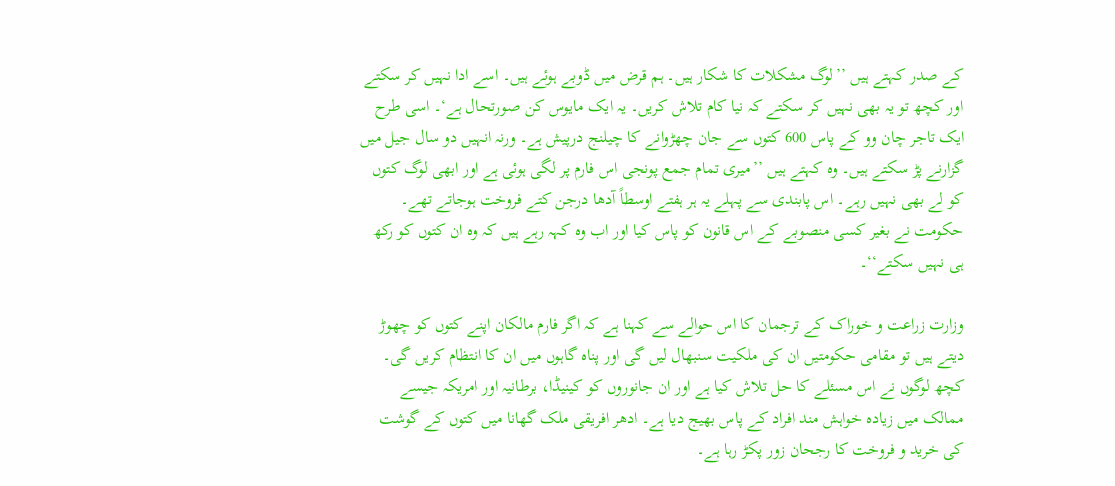کے صدر کہتے ہیں ’’لوگ مشکلات کا شکار ہیں۔ ہم قرض میں ڈوبے ہوئے ہیں۔ اسے ادا نہیں کر سکتے اور کچھ تو یہ بھی نہیں کر سکتے کہ نیا کام تلاش کریں۔ یہ ایک مایوس کن صورتحال ہے‘۔ اسی طرح ایک تاجر چان وو کے پاس 600 کتوں سے جان چھڑوانے کا چیلنج درپیش ہے۔ ورنہ انہیں دو سال جیل میں گزارنے پڑ سکتے ہیں۔ وہ کہتے ہیں ’’میری تمام جمع پونجی اس فارم پر لگی ہوئی ہے اور ابھی لوگ کتوں کو لے بھی نہیں رہے۔ اس پابندی سے پہلے یہ ہر ہفتے اوسطاً آدھا درجن کتے فروخت ہوجاتے تھے۔ حکومت نے بغیر کسی منصوبے کے اس قانون کو پاس کیا اور اب وہ کہہ رہے ہیں کہ وہ ان کتوں کو رکھ ہی نہیں سکتے‘‘۔

وزارت زراعت و خوراک کے ترجمان کا اس حوالے سے کہنا ہے کہ اگر فارم مالکان اپنے کتوں کو چھوڑ دیتے ہیں تو مقامی حکومتیں ان کی ملکیت سنبھال لیں گی اور پناہ گاہوں میں ان کا انتظام کریں گی۔ کچھ لوگوں نے اس مسئلے کا حل تلاش کیا ہے اور ان جانوروں کو کینیڈا، برطانیہ اور امریکہ جیسے ممالک میں زیادہ خواہش مند افراد کے پاس بھیج دیا ہے۔ ادھر افریقی ملک گھانا میں کتوں کے گوشت کی خرید و فروخت کا رجحان زور پکڑ رہا ہے۔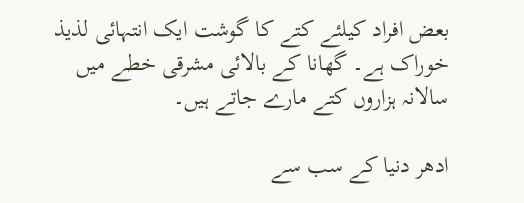بعض افراد کیلئے کتے کا گوشت ایک انتہائی لذیذ خوراک ہے۔ گھانا کے بالائی مشرقی خطے میں سالانہ ہزاروں کتے مارے جاتے ہیں۔

ادھر دنیا کے سب سے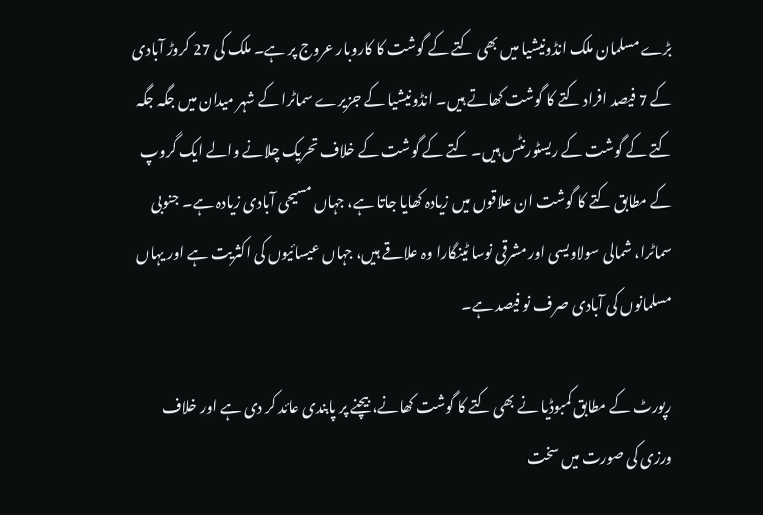بڑے مسلمان ملک انڈونیشیا میں بھی کتے کے گوشت کا کاروبار عروج پر ہے۔ ملک کی 27 کروڑ آبادی کے 7 فیصد افراد کتے کا گوشت کھاتے ہیں۔ انڈونیشیا کے جزیرے سماٹرا کے شہر میدان میں جگہ جگہ کتے کے گوشت کے ریسٹورنٹس ہیں۔ کتے کے گوشت کے خلاف تحریک چلانے والے ایک گروپ کے مطابق کتے کا گوشت ان علاقوں میں زیادہ کھایا جاتا ہے، جہاں مسیحی آبادی زیادہ ہے۔ جنوبی سماٹرا، شمالی سولاویسی اور مشرقی نوسا ٹینگارا وہ علاقے ہیں، جہاں عیسائیوں کی اکثریت ہے اور یہاں مسلمانوں کی آبادی صرف نو فیصد ہے۔

رپورٹ کے مطابق کمبوڈیا نے بھی کتے کا گوشت کھانے، بیچنے پر پابندی عائد کر دی ہے اور خلاف ورزی کی صورت میں سخت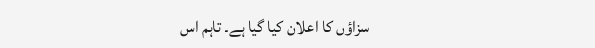سزاؤں کا اعلان کیا گیا ہے۔ تاہم اس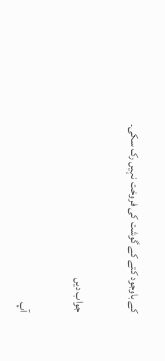کے باوجود کتے کے گوشت کی فروخت نہیں رک سکی۔

جواب دیں

آپ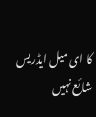کا ای میل ایڈریس شائع نہیں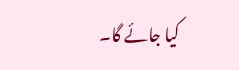کیا جائے گا۔